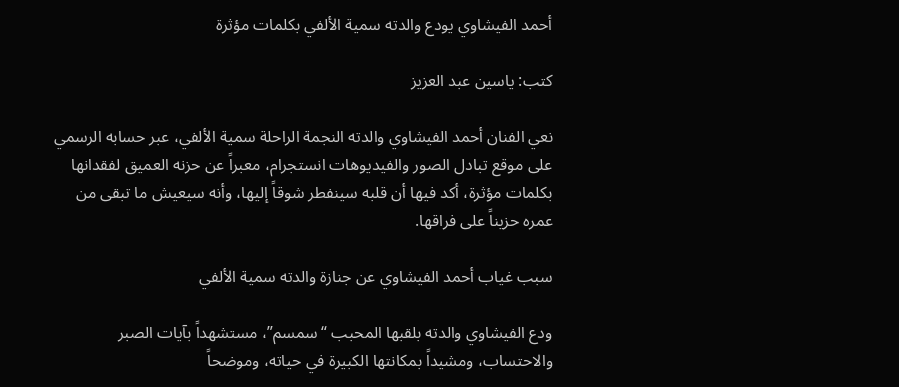أحمد الفيشاوي يودع والدته سمية الألفي بكلمات مؤثرة

كتب: ياسين عبد العزيز

نعي الفنان أحمد الفيشاوي والدته النجمة الراحلة سمية الألفي، عبر حسابه الرسمي على موقع تبادل الصور والفيديوهات انستجرام، معبراً عن حزنه العميق لفقدانها بكلمات مؤثرة، أكد فيها أن قلبه سينفطر شوقاً إليها، وأنه سيعيش ما تبقى من عمره حزيناً على فراقها.

سبب غياب أحمد الفيشاوي عن جنازة والدته سمية الألفي

ودع الفيشاوي والدته بلقبها المحبب “سمسم”، مستشهداً بآيات الصبر والاحتساب، ومشيداً بمكانتها الكبيرة في حياته، وموضحاً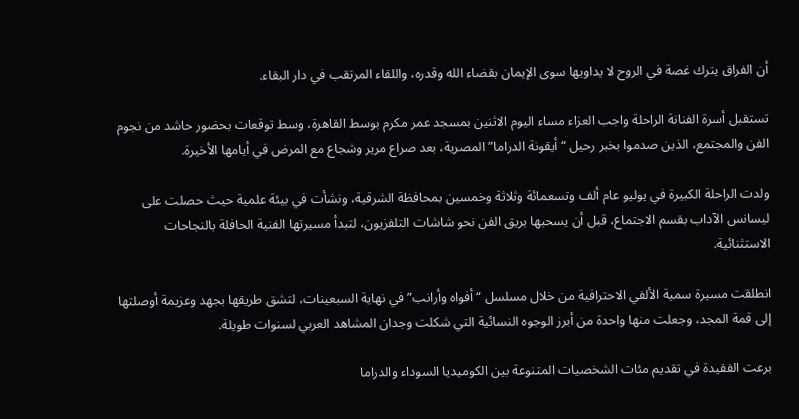أن الفراق يترك غصة في الروح لا يداويها سوى الإيمان بقضاء الله وقدره، واللقاء المرتقب في دار البقاء.

تستقبل أسرة الفنانة الراحلة واجب العزاء مساء اليوم الاثنين بمسجد عمر مكرم بوسط القاهرة، وسط توقعات بحضور حاشد من نجوم الفن والمجتمع، الذين صدموا بخبر رحيل “أيقونة الدراما” المصرية، بعد صراع مرير وشجاع مع المرض في أيامها الأخيرة.

ولدت الراحلة الكبيرة في يوليو عام ألف وتسعمائة وثلاثة وخمسين بمحافظة الشرقية، ونشأت في بيئة علمية حيث حصلت على ليسانس الآداب بقسم الاجتماع، قبل أن يسحبها بريق الفن نحو شاشات التلفزيون، لتبدأ مسيرتها الفنية الحافلة بالنجاحات الاستثنائية.

انطلقت مسيرة سمية الألفي الاحترافية من خلال مسلسل “أفواه وأرانب” في نهاية السبعينات، لتشق طريقها بجهد وعزيمة أوصلتها إلى قمة المجد، وجعلت منها واحدة من أبرز الوجوه النسائية التي شكلت وجدان المشاهد العربي لسنوات طويلة.

برعت الفقيدة في تقديم مئات الشخصيات المتنوعة بين الكوميديا السوداء والدراما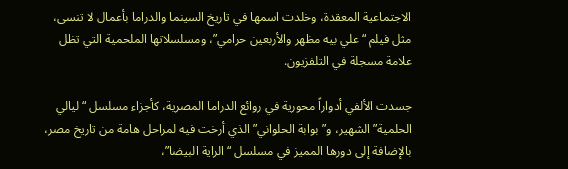الاجتماعية المعقدة، وخلدت اسمها في تاريخ السينما والدراما بأعمال لا تنسى، مثل فيلم “علي بيه مظهر والأربعين حرامي”، ومسلسلاتها الملحمية التي تظل علامة مسجلة في التلفزيون.

جسدت الألفي أدواراً محورية في روائع الدراما المصرية، كأجزاء مسلسل “ليالي الحلمية” الشهير، و”بوابة الحلواني” الذي أرخت فيه لمراحل هامة من تاريخ مصر، بالإضافة إلى دورها المميز في مسلسل “الراية البيضا”،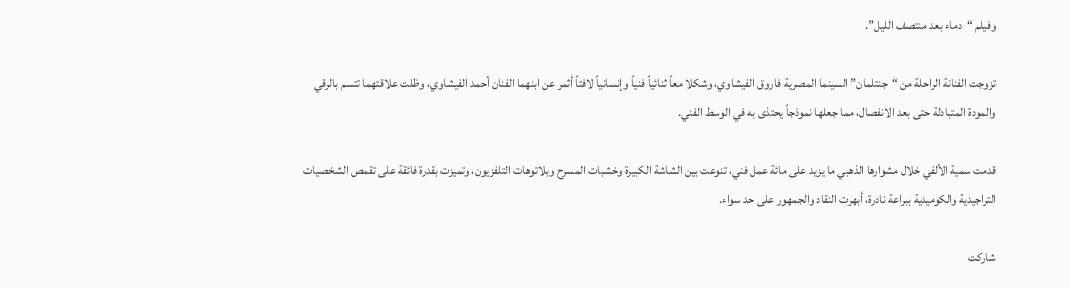وفيلم “دماء بعد منتصف الليل”.

تزوجت الفنانة الراحلة من “جنتلمان” السينما المصرية فاروق الفيشاوي، وشكلا معاً ثنائياً فنياً وإنسانياً لافتاً أثمر عن ابنهما الفنان أحمد الفيشاوي، وظلت علاقتهما تتسم بالرقي والمودة المتبادلة حتى بعد الانفصال، مما جعلها نموذجاً يحتذى به في الوسط الفني.

قدمت سمية الألفي خلال مشوارها الذهبي ما يزيد على مائة عمل فني، تنوعت بين الشاشة الكبيرة وخشبات المسرح وبلاتوهات التلفزيون، وتميزت بقدرة فائقة على تقمص الشخصيات التراجيدية والكوميدية ببراعة نادرة، أبهرت النقاد والجمهور على حد سواء.

شاركت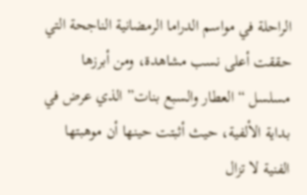الراحلة في مواسم الدراما الرمضانية الناجحة التي حققت أعلى نسب مشاهدة، ومن أبرزها مسلسل “العطار والسبع بنات” الذي عرض في بداية الألفية، حيث أثبتت حينها أن موهبتها الفنية لا تزال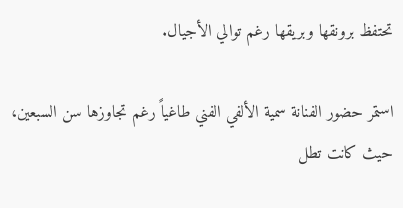تحتفظ برونقها وبريقها رغم توالي الأجيال.

استمر حضور الفنانة سمية الألفي الفني طاغياً رغم تجاوزها سن السبعين، حيث كانت تطل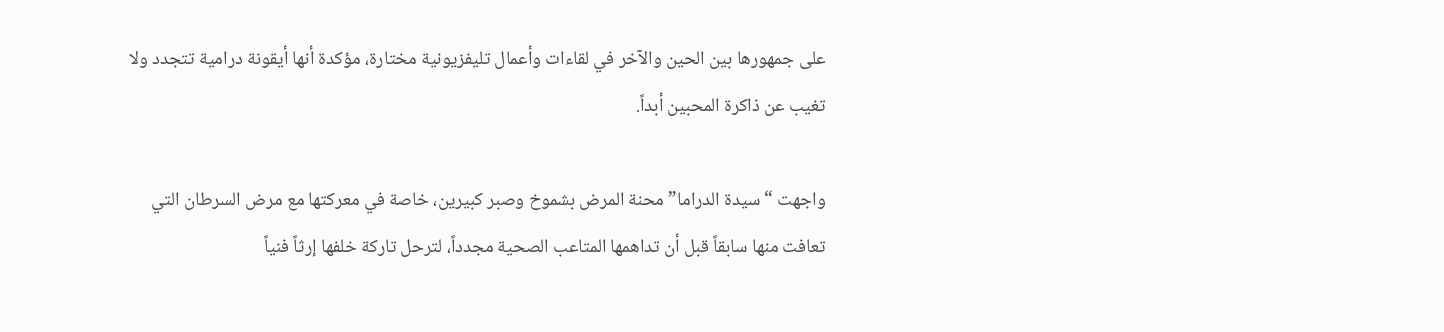على جمهورها بين الحين والآخر في لقاءات وأعمال تليفزيونية مختارة، مؤكدة أنها أيقونة درامية تتجدد ولا تغيب عن ذاكرة المحبين أبداً.

واجهت “سيدة الدراما” محنة المرض بشموخ وصبر كبيرين، خاصة في معركتها مع مرض السرطان التي تعافت منها سابقاً قبل أن تداهمها المتاعب الصحية مجدداً، لترحل تاركة خلفها إرثاً فنياً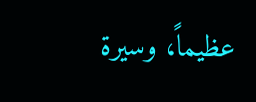عظيماً، وسيرة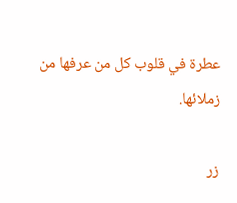عطرة في قلوب كل من عرفها من زملائها.

زر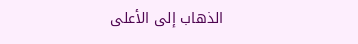الذهاب إلى الأعلى